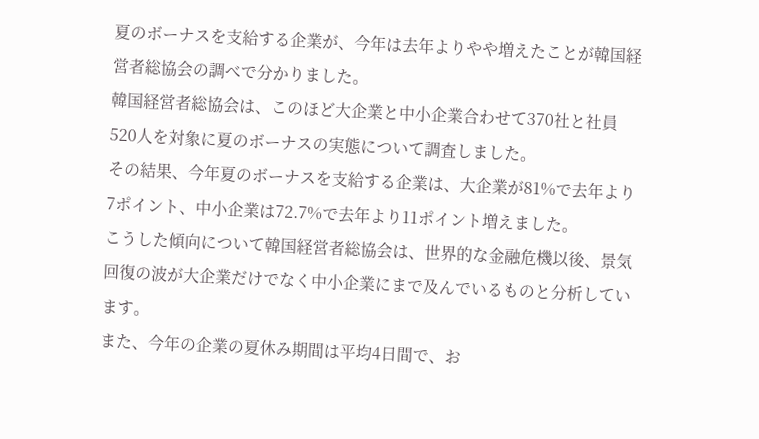夏のボーナスを支給する企業が、今年は去年よりやや増えたことが韓国経営者総協会の調べで分かりました。
韓国経営者総協会は、このほど大企業と中小企業合わせて370社と社員520人を対象に夏のボーナスの実態について調査しました。
その結果、今年夏のボーナスを支給する企業は、大企業が81%で去年より7ポイント、中小企業は72.7%で去年より11ポイント増えました。
こうした傾向について韓国経営者総協会は、世界的な金融危機以後、景気回復の波が大企業だけでなく中小企業にまで及んでいるものと分析しています。
また、今年の企業の夏休み期間は平均4日間で、お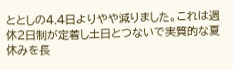ととしの4.4日よりやや減りました。これは週休2日制が定着し土日とつないで実質的な夏休みを長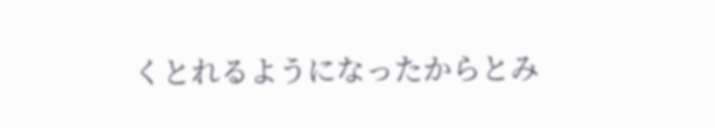くとれるようになったからとみ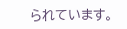られています。